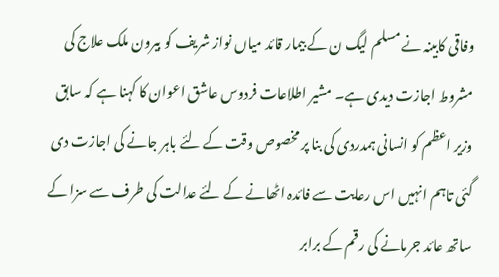وفاقی کابینہ نے مسلم لیگ ن کے بیمار قائد میاں نواز شریف کو بیرون ملک علاج کی مشروط اجازت دیدی ہے۔ مشیر اطلاعات فردوس عاشق اعوان کا کہنا ہے کہ سابق وزیر اعظم کو انسانی ہمدردی کی بنا پر مخصوص وقت کے لئے باہر جانے کی اجازت دی گئی تاہم انہیں اس رعایت سے فائدہ اٹھانے کے لئے عدالت کی طرف سے سزا کے ساتھ عائد جرمانے کی رقم کے برابر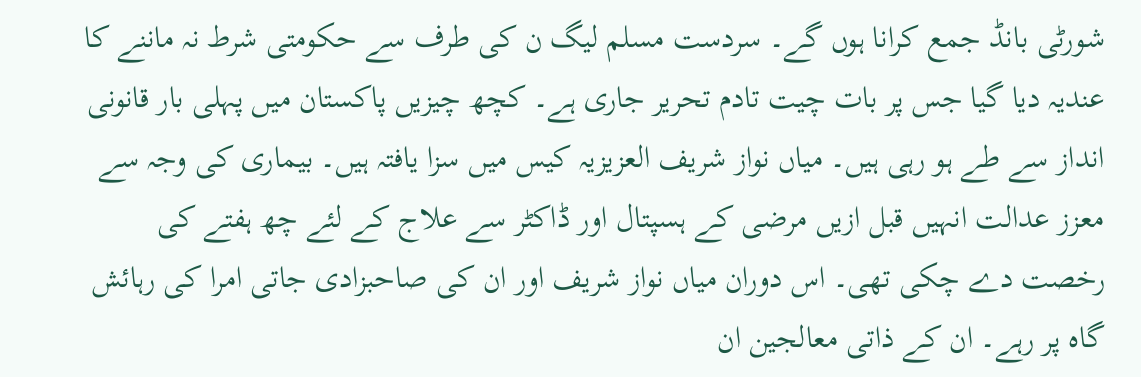شورٹی بانڈ جمع کرانا ہوں گے۔ سردست مسلم لیگ ن کی طرف سے حکومتی شرط نہ ماننے کا عندیہ دیا گیا جس پر بات چیت تادم تحریر جاری ہے۔ کچھ چیزیں پاکستان میں پہلی بار قانونی انداز سے طے ہو رہی ہیں۔ میاں نواز شریف العزیزیہ کیس میں سزا یافتہ ہیں۔ بیماری کی وجہ سے معزز عدالت انہیں قبل ازیں مرضی کے ہسپتال اور ڈاکٹر سے علاج کے لئے چھ ہفتے کی رخصت دے چکی تھی۔ اس دوران میاں نواز شریف اور ان کی صاحبزادی جاتی امرا کی رہائش گاہ پر رہے۔ ان کے ذاتی معالجین ان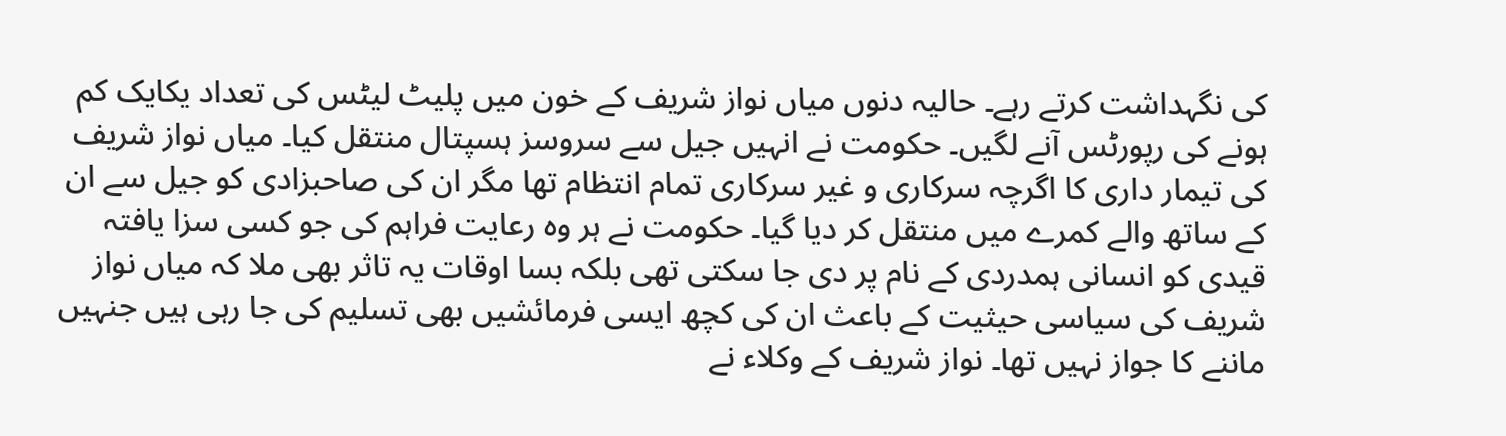کی نگہداشت کرتے رہے۔ حالیہ دنوں میاں نواز شریف کے خون میں پلیٹ لیٹس کی تعداد یکایک کم ہونے کی رپورٹس آنے لگیں۔ حکومت نے انہیں جیل سے سروسز ہسپتال منتقل کیا۔ میاں نواز شریف کی تیمار داری کا اگرچہ سرکاری و غیر سرکاری تمام انتظام تھا مگر ان کی صاحبزادی کو جیل سے ان کے ساتھ والے کمرے میں منتقل کر دیا گیا۔ حکومت نے ہر وہ رعایت فراہم کی جو کسی سزا یافتہ قیدی کو انسانی ہمدردی کے نام پر دی جا سکتی تھی بلکہ بسا اوقات یہ تاثر بھی ملا کہ میاں نواز شریف کی سیاسی حیثیت کے باعث ان کی کچھ ایسی فرمائشیں بھی تسلیم کی جا رہی ہیں جنہیں ماننے کا جواز نہیں تھا۔ نواز شریف کے وکلاء نے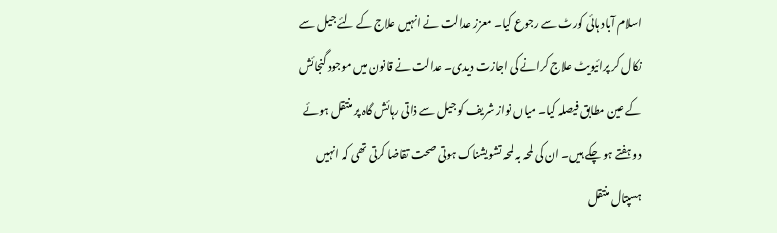اسلام آباد ہائی کورٹ سے رجوع کیا۔ معزز عدالت نے انہیں علاج کے لئے جیل سے نکال کر پرائیویٹ علاج کرانے کی اجازت دیدی۔ عدالت نے قانون میں موجود گنجائش کے عین مطابق فیصلہ کیا۔ میاں نواز شریف کو جیل سے ذاتی رہائش گاہ پر منتقل ہوئے دو ہفتے ہو چکے ہیں۔ ان کی لمحہ بہ لمحہ تشویشناک ہوتی صحت تقاضا کرتی تھی کہ انہیں ہسپتال منتقل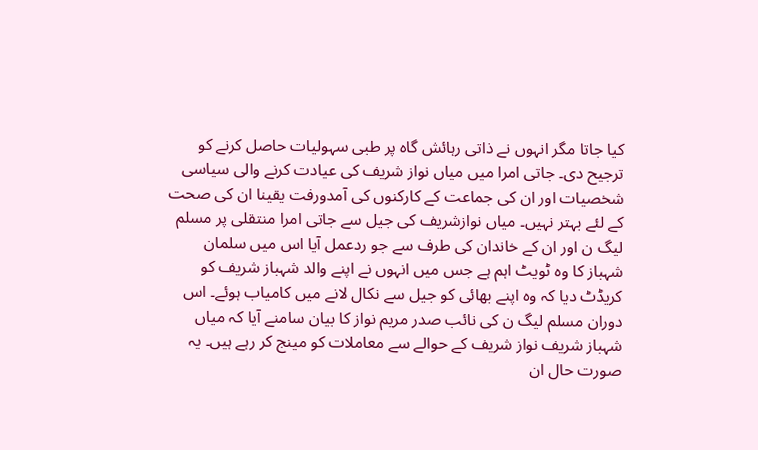کیا جاتا مگر انہوں نے ذاتی رہائش گاہ پر طبی سہولیات حاصل کرنے کو ترجیح دی۔ جاتی امرا میں میاں نواز شریف کی عیادت کرنے والی سیاسی شخصیات اور ان کی جماعت کے کارکنوں کی آمدورفت یقینا ان کی صحت کے لئے بہتر نہیں۔ میاں نوازشریف کی جیل سے جاتی امرا منتقلی پر مسلم لیگ ن اور ان کے خاندان کی طرف سے جو ردعمل آیا اس میں سلمان شہباز کا وہ ٹویٹ اہم ہے جس میں انہوں نے اپنے والد شہباز شریف کو کریڈٹ دیا کہ وہ اپنے بھائی کو جیل سے نکال لانے میں کامیاب ہوئے۔ اس دوران مسلم لیگ ن کی نائب صدر مریم نواز کا بیان سامنے آیا کہ میاں شہباز شریف نواز شریف کے حوالے سے معاملات کو مینج کر رہے ہیں۔ یہ صورت حال ان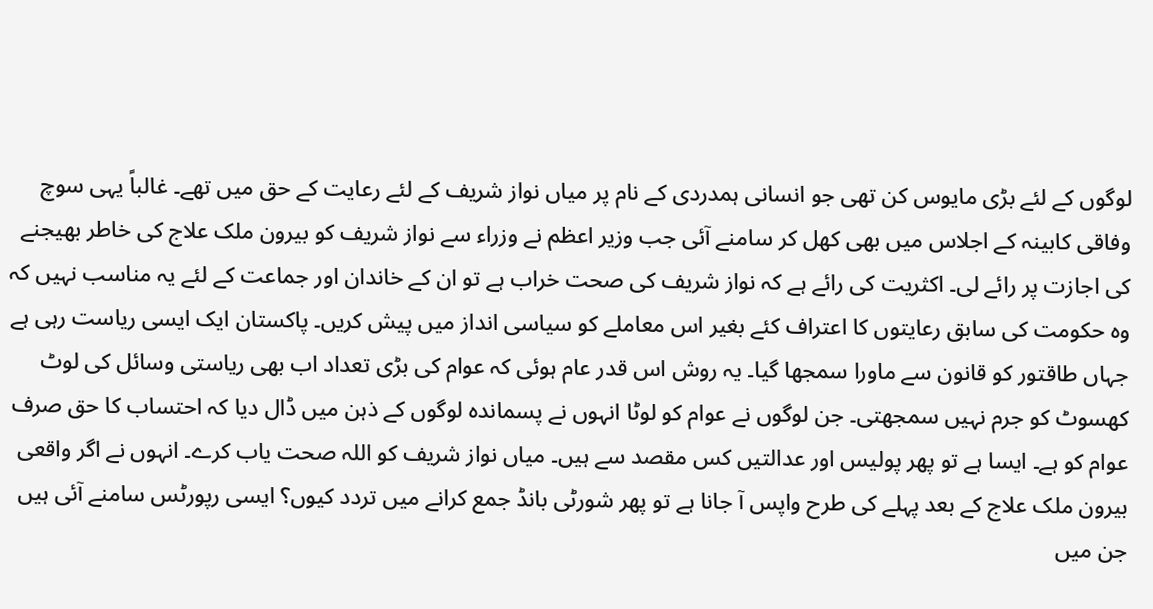لوگوں کے لئے بڑی مایوس کن تھی جو انسانی ہمدردی کے نام پر میاں نواز شریف کے لئے رعایت کے حق میں تھے۔ غالباً یہی سوچ وفاقی کابینہ کے اجلاس میں بھی کھل کر سامنے آئی جب وزیر اعظم نے وزراء سے نواز شریف کو بیرون ملک علاج کی خاطر بھیجنے کی اجازت پر رائے لی۔ اکثریت کی رائے ہے کہ نواز شریف کی صحت خراب ہے تو ان کے خاندان اور جماعت کے لئے یہ مناسب نہیں کہ وہ حکومت کی سابق رعایتوں کا اعتراف کئے بغیر اس معاملے کو سیاسی انداز میں پیش کریں۔ پاکستان ایک ایسی ریاست رہی ہے جہاں طاقتور کو قانون سے ماورا سمجھا گیا۔ یہ روش اس قدر عام ہوئی کہ عوام کی بڑی تعداد اب بھی ریاستی وسائل کی لوٹ کھسوٹ کو جرم نہیں سمجھتی۔ جن لوگوں نے عوام کو لوٹا انہوں نے پسماندہ لوگوں کے ذہن میں ڈال دیا کہ احتساب کا حق صرف عوام کو ہے۔ ایسا ہے تو پھر پولیس اور عدالتیں کس مقصد سے ہیں۔ میاں نواز شریف کو اللہ صحت یاب کرے۔ انہوں نے اگر واقعی بیرون ملک علاج کے بعد پہلے کی طرح واپس آ جانا ہے تو پھر شورٹی بانڈ جمع کرانے میں تردد کیوں؟ ایسی رپورٹس سامنے آئی ہیں جن میں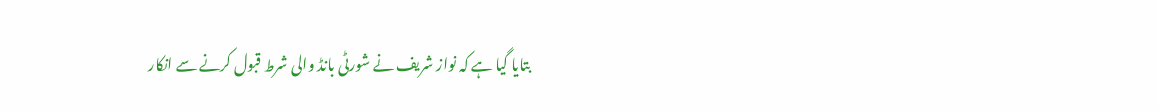بتایا گیا ہے کہ نواز شریف نے شورٹی بانڈ والی شرط قبول کرنے سے انکار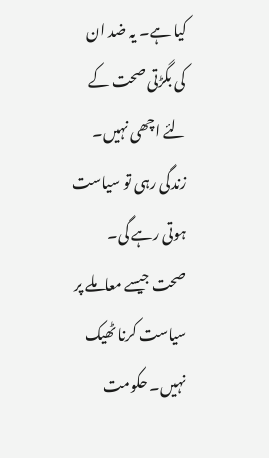کیا ہے۔ یہ ضد ان کی بگڑتی صحت کے لئے اچھی نہیں۔ زندگی رہی تو سیاست ہوتی رہے گی۔ صحت جیسے معاملے پر سیاست کرنا ٹھیک نہیں۔ حکومت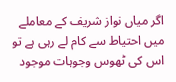اگر میاں نواز شریف کے معاملے میں احتیاط سے کام لے رہی ہے تو اس کی ٹھوس وجوہات موجود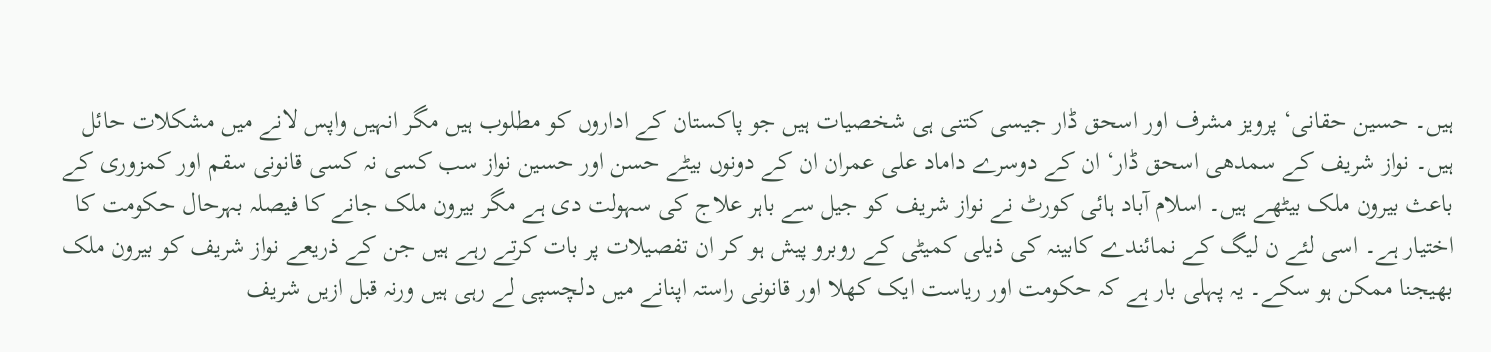ہیں۔ حسین حقانی‘ پرویز مشرف اور اسحق ڈار جیسی کتنی ہی شخصیات ہیں جو پاکستان کے اداروں کو مطلوب ہیں مگر انہیں واپس لانے میں مشکلات حائل ہیں۔ نواز شریف کے سمدھی اسحق ڈار‘ ان کے دوسرے داماد علی عمران ان کے دونوں بیٹے حسن اور حسین نواز سب کسی نہ کسی قانونی سقم اور کمزوری کے باعث بیرون ملک بیٹھے ہیں۔ اسلام آباد ہائی کورٹ نے نواز شریف کو جیل سے باہر علاج کی سہولت دی ہے مگر بیرون ملک جانے کا فیصلہ بہرحال حکومت کا اختیار ہے۔ اسی لئے ن لیگ کے نمائندے کابینہ کی ذیلی کمیٹی کے روبرو پیش ہو کر ان تفصیلات پر بات کرتے رہے ہیں جن کے ذریعے نواز شریف کو بیرون ملک بھیجنا ممکن ہو سکے۔ یہ پہلی بار ہے کہ حکومت اور ریاست ایک کھلا اور قانونی راستہ اپنانے میں دلچسپی لے رہی ہیں ورنہ قبل ازیں شریف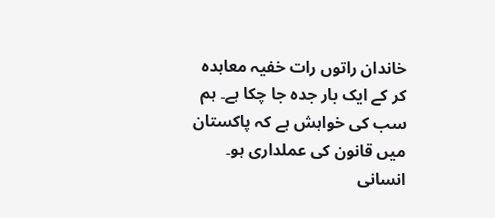خاندان راتوں رات خفیہ معاہدہ کر کے ایک بار جدہ جا چکا ہے۔ ہم سب کی خواہش ہے کہ پاکستان میں قانون کی عملداری ہو۔ انسانی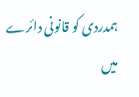ہمدردی کو قانونی دائرے میں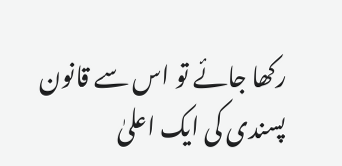رکھا جائے تو اس سے قانون پسندی کی ایک اعلیٰ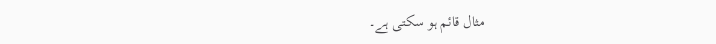مثال قائم ہو سکتی ہے۔